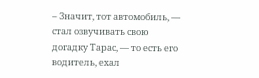– Значит, тот автомобиль, — стал озвучивать свою догадку Тарас, — то есть его водитель, ехал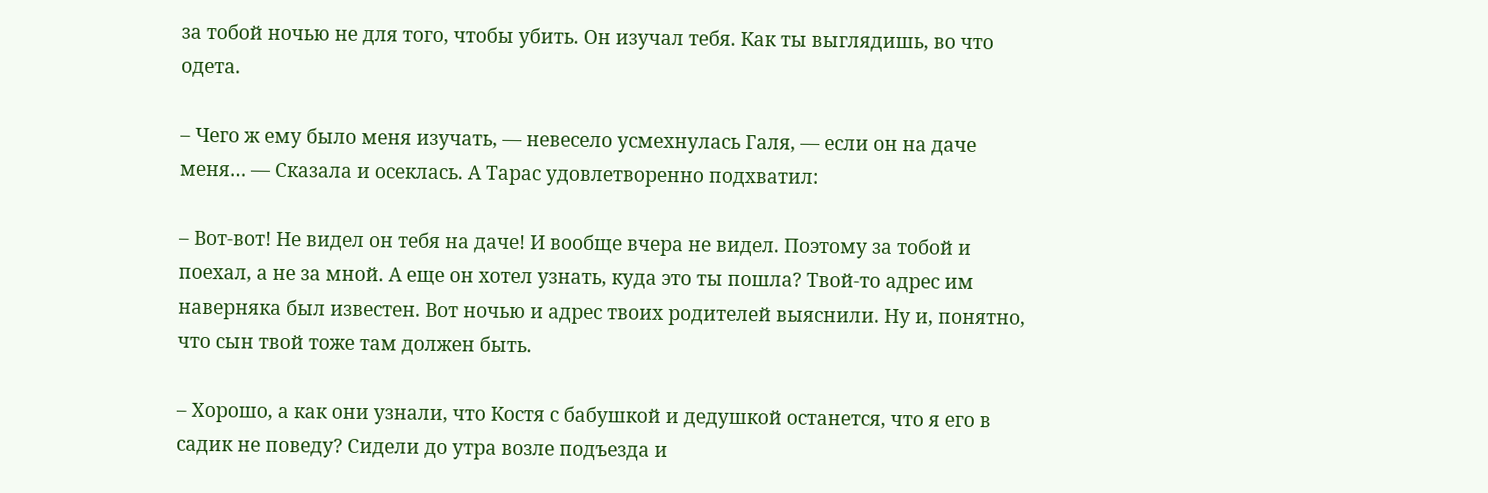за тобой ночью не для того, чтобы убить. Он изучал тебя. Как ты выглядишь, во что одета.

– Чего ж ему было меня изучать, — невесело усмехнулась Галя, — если он на даче меня… — Сказала и осеклась. А Тарас удовлетворенно подхватил:

– Вот-вот! Не видел он тебя на даче! И вообще вчера не видел. Поэтому за тобой и поехал, а не за мной. А еще он хотел узнать, куда это ты пошла? Твой-то адрес им наверняка был известен. Вот ночью и адрес твоих родителей выяснили. Ну и, понятно, что сын твой тоже там должен быть.

– Хорошо, а как они узнали, что Костя с бабушкой и дедушкой останется, что я его в садик не поведу? Сидели до утра возле подъезда и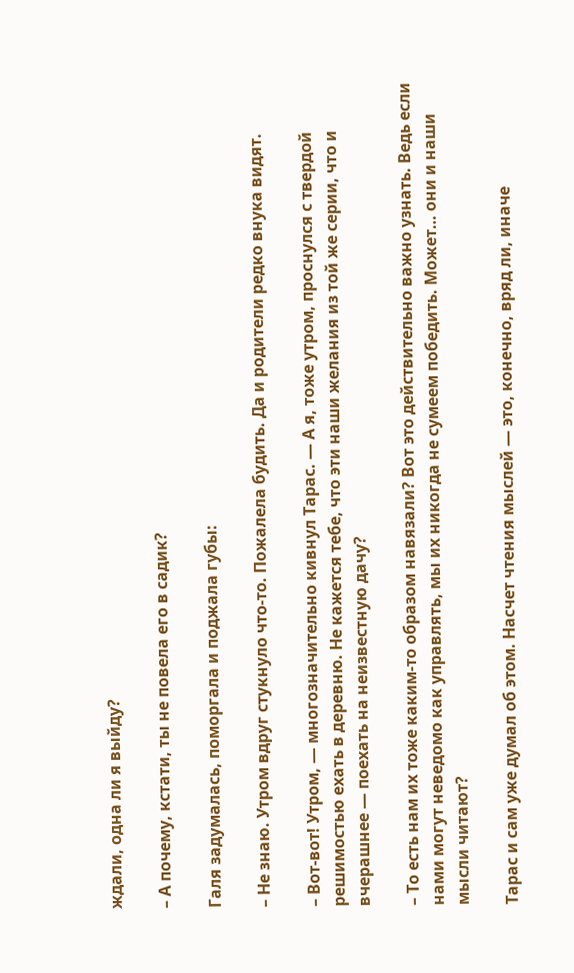ждали, одна ли я выйду?

– А почему, кстати, ты не повела его в садик?

Галя задумалась, поморгала и поджала губы:

– Не знаю. Утром вдруг стукнуло что-то. Пожалела будить. Да и родители редко внука видят.

– Вот-вот! Утром, — многозначительно кивнул Тарас. — А я, тоже утром, проснулся с твердой решимостью ехать в деревню. Не кажется тебе, что эти наши желания из той же серии, что и вчерашнее — поехать на неизвестную дачу?

– То есть нам их тоже каким-то образом навязали? Вот это действительно важно узнать. Ведь если нами могут неведомо как управлять, мы их никогда не сумеем победить. Может… они и наши мысли читают?

Тарас и сам уже думал об этом. Насчет чтения мыслей — это, конечно, вряд ли, иначе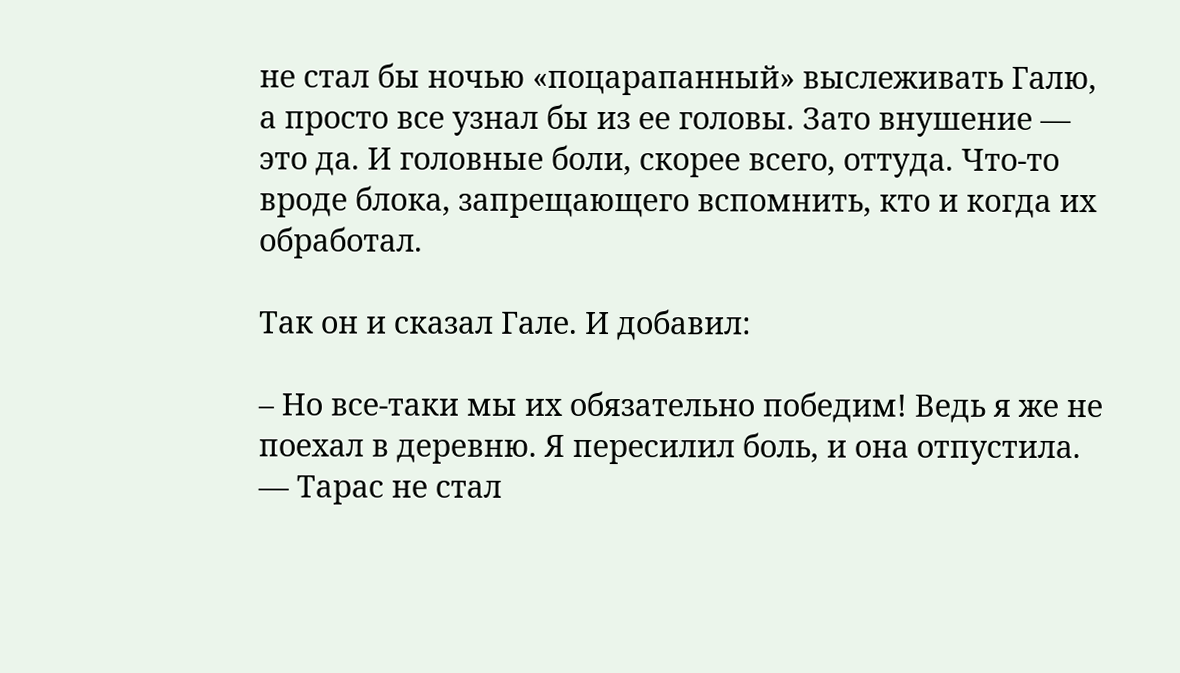не стал бы ночью «поцарапанный» выслеживать Галю, а просто все узнал бы из ее головы. Зато внушение — это да. И головные боли, скорее всего, оттуда. Что-то вроде блока, запрещающего вспомнить, кто и когда их обработал.

Так он и сказал Гале. И добавил:

– Но все-таки мы их обязательно победим! Ведь я же не поехал в деревню. Я пересилил боль, и она отпустила. — Тарас не стал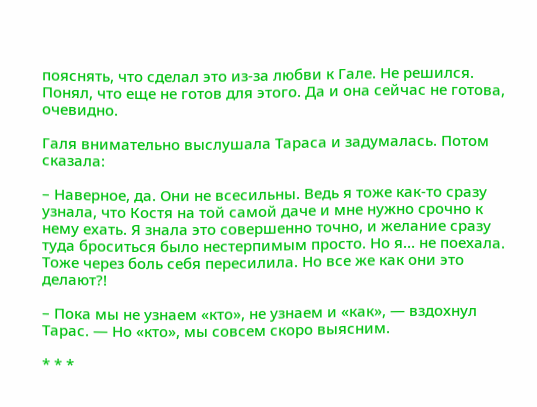пояснять, что сделал это из-за любви к Гале. Не решился. Понял, что еще не готов для этого. Да и она сейчас не готова, очевидно.

Галя внимательно выслушала Тараса и задумалась. Потом сказала:

– Наверное, да. Они не всесильны. Ведь я тоже как-то сразу узнала, что Костя на той самой даче и мне нужно срочно к нему ехать. Я знала это совершенно точно, и желание сразу туда броситься было нестерпимым просто. Но я… не поехала. Тоже через боль себя пересилила. Но все же как они это делают?!

– Пока мы не узнаем «кто», не узнаем и «как», — вздохнул Тарас. — Но «кто», мы совсем скоро выясним.

* * *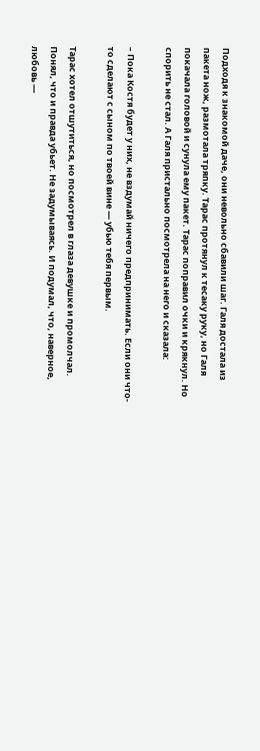Подходя к знакомой даче, они невольно сбавили шаг. Галя достала из пакета нож, размотала тряпку. Тарас протянул к тесаку руку, но Галя покачала головой и сунула ему пакет. Тарас поправил очки и крякнул. Но спорить не стал. А Галя пристально посмотрела на него и сказала:

– Пока Костя будет у них, не вздумай ничего предпринимать. Если они что-то сделают с сыном по твоей вине — убью тебя первым.

Тарас хотел отшутиться, но посмотрел в глаза девушке и промолчал. Понял, что и правда убьет. Не задумываясь. И подумал, что, наверное, любовь —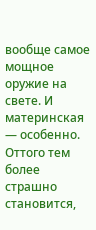вообще самое мощное оружие на свете. И материнская — особенно. Оттого тем более страшно становится,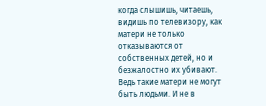когда слышишь, читаешь, видишь по телевизору, как матери не только отказываются от собственных детей, но и безжалостно их убивают. Ведь такие матери не могут быть людьми. И не в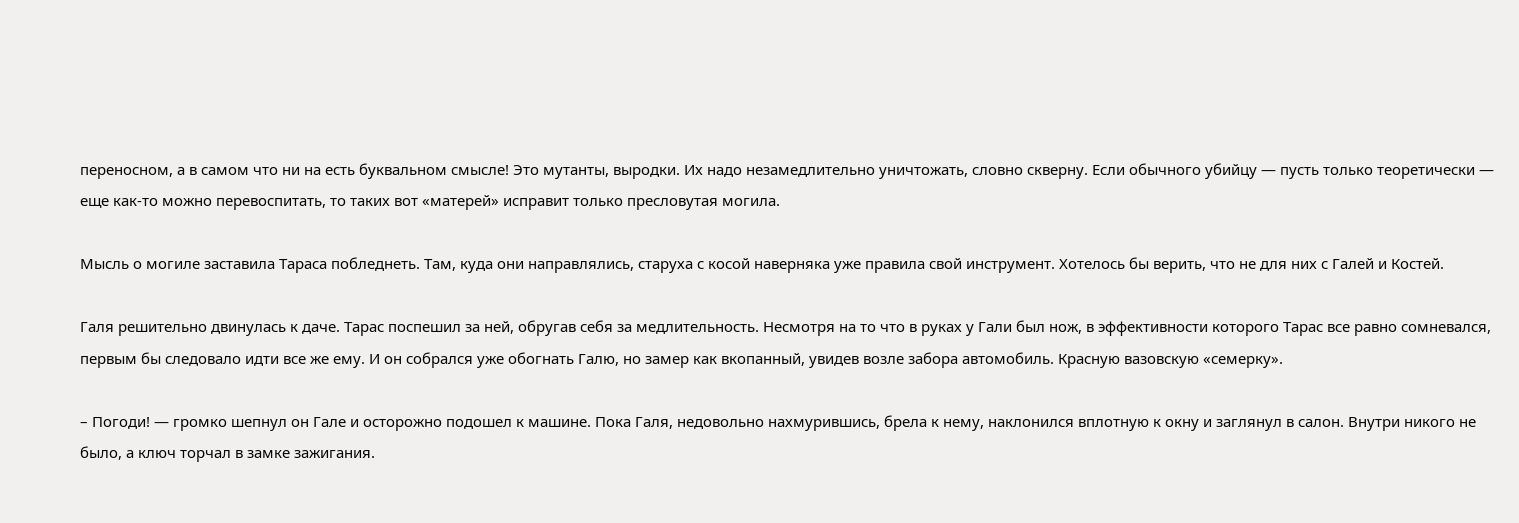переносном, а в самом что ни на есть буквальном смысле! Это мутанты, выродки. Их надо незамедлительно уничтожать, словно скверну. Если обычного убийцу — пусть только теоретически — еще как-то можно перевоспитать, то таких вот «матерей» исправит только пресловутая могила.

Мысль о могиле заставила Тараса побледнеть. Там, куда они направлялись, старуха с косой наверняка уже правила свой инструмент. Хотелось бы верить, что не для них с Галей и Костей.

Галя решительно двинулась к даче. Тарас поспешил за ней, обругав себя за медлительность. Несмотря на то что в руках у Гали был нож, в эффективности которого Тарас все равно сомневался, первым бы следовало идти все же ему. И он собрался уже обогнать Галю, но замер как вкопанный, увидев возле забора автомобиль. Красную вазовскую «семерку».

– Погоди! — громко шепнул он Гале и осторожно подошел к машине. Пока Галя, недовольно нахмурившись, брела к нему, наклонился вплотную к окну и заглянул в салон. Внутри никого не было, а ключ торчал в замке зажигания.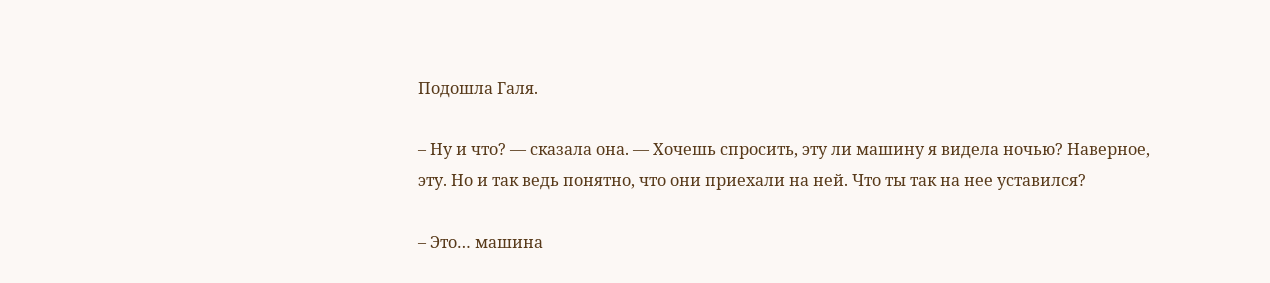Подошла Галя.

– Ну и что? — сказала она. — Хочешь спросить, эту ли машину я видела ночью? Наверное, эту. Но и так ведь понятно, что они приехали на ней. Что ты так на нее уставился?

– Это… машина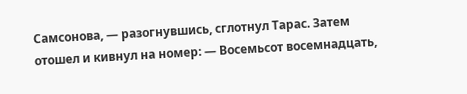Самсонова, — разогнувшись, сглотнул Тарас. Затем отошел и кивнул на номер: — Восемьсот восемнадцать,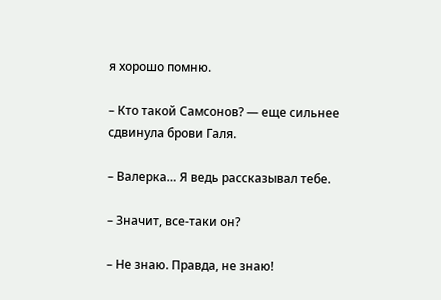я хорошо помню.

– Кто такой Самсонов? — еще сильнее сдвинула брови Галя.

– Валерка… Я ведь рассказывал тебе.

– Значит, все-таки он?

– Не знаю. Правда, не знаю!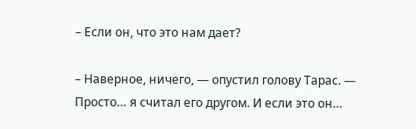– Если он, что это нам дает?

– Наверное, ничего, — опустил голову Тарас. — Просто… я считал его другом. И если это он…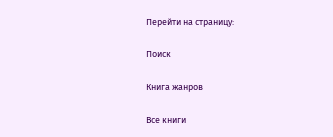Перейти на страницу:

Поиск

Книга жанров

Все книги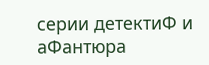серии детектиФ и аФантюра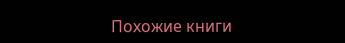Похожие книги